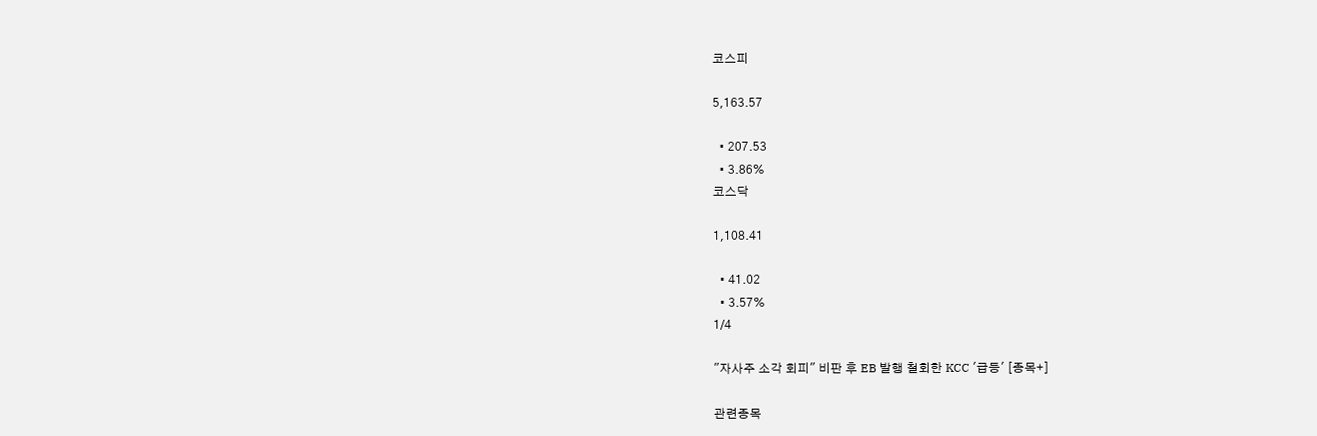코스피

5,163.57

  • 207.53
  • 3.86%
코스닥

1,108.41

  • 41.02
  • 3.57%
1/4

"자사주 소각 회피" 비판 후 EB 발행 철회한 KCC '급등' [종목+]

관련종목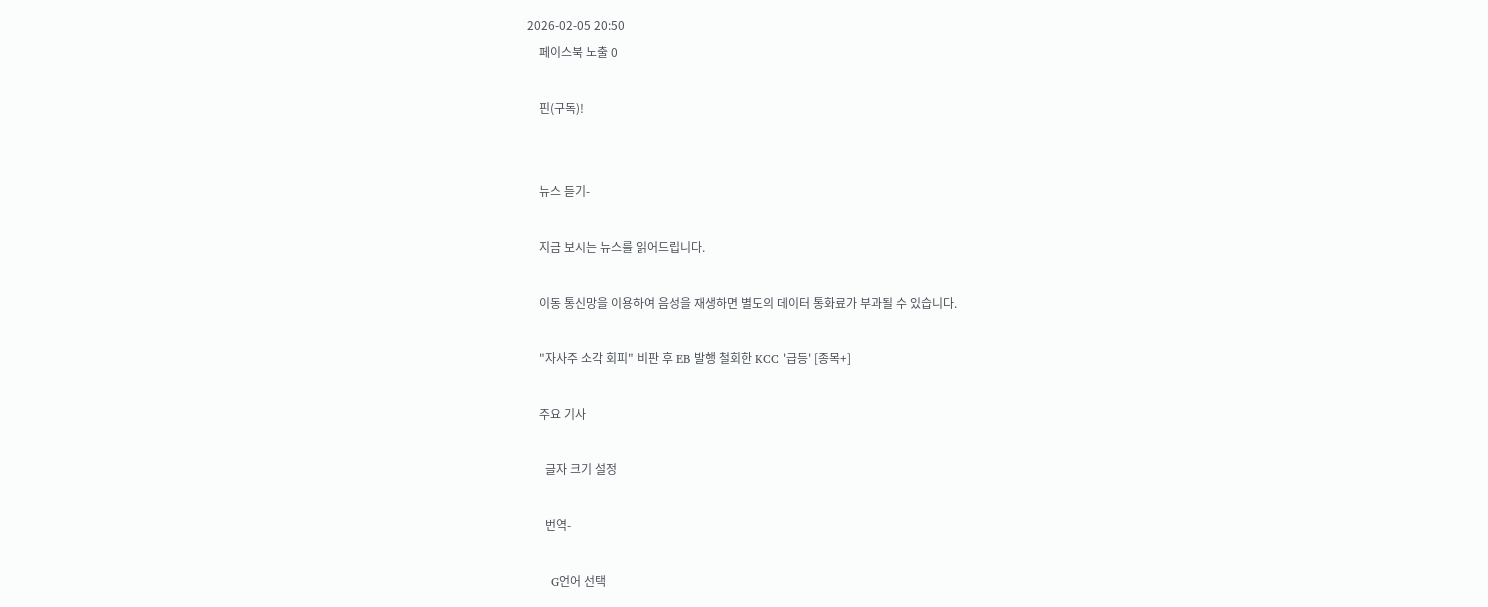2026-02-05 20:50
    페이스북 노출 0

    핀(구독)!


    뉴스 듣기-

    지금 보시는 뉴스를 읽어드립니다.

    이동 통신망을 이용하여 음성을 재생하면 별도의 데이터 통화료가 부과될 수 있습니다.

    "자사주 소각 회피" 비판 후 EB 발행 철회한 KCC '급등' [종목+]

    주요 기사

      글자 크기 설정

      번역-

      G언어 선택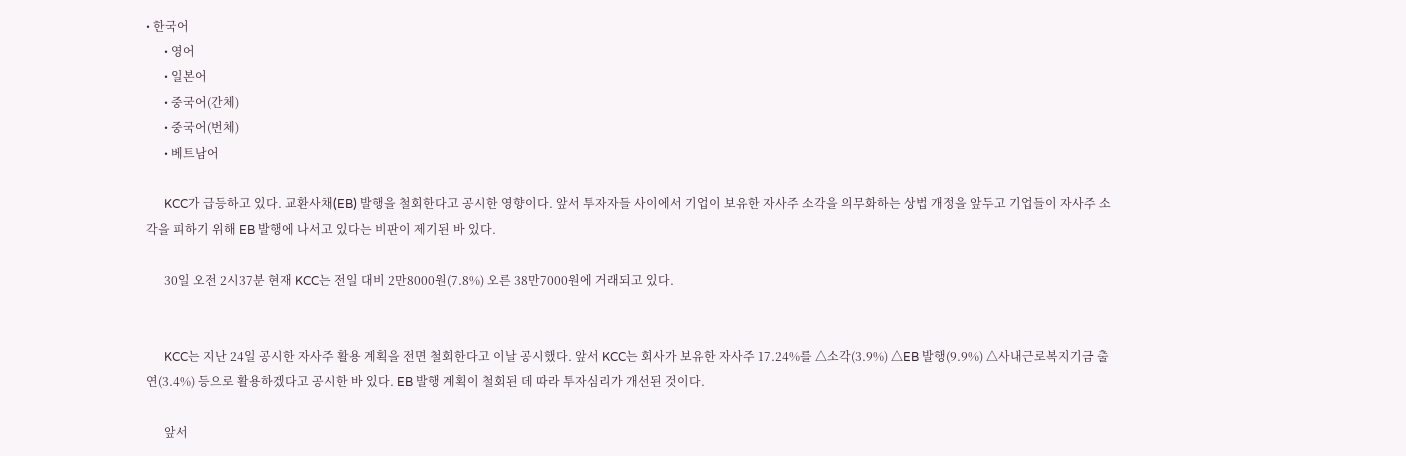• 한국어
      • 영어
      • 일본어
      • 중국어(간체)
      • 중국어(번체)
      • 베트남어

      KCC가 급등하고 있다. 교환사채(EB) 발행을 철회한다고 공시한 영향이다. 앞서 투자자들 사이에서 기업이 보유한 자사주 소각을 의무화하는 상법 개정을 앞두고 기업들이 자사주 소각을 피하기 위해 EB 발행에 나서고 있다는 비판이 제기된 바 있다.

      30일 오전 2시37분 현재 KCC는 전일 대비 2만8000원(7.8%) 오른 38만7000원에 거래되고 있다.


      KCC는 지난 24일 공시한 자사주 활용 계획을 전면 철회한다고 이날 공시했다. 앞서 KCC는 회사가 보유한 자사주 17.24%를 △소각(3.9%) △EB 발행(9.9%) △사내근로복지기금 출연(3.4%) 등으로 활용하겠다고 공시한 바 있다. EB 발행 계획이 철회된 데 따라 투자심리가 개선된 것이다.

      앞서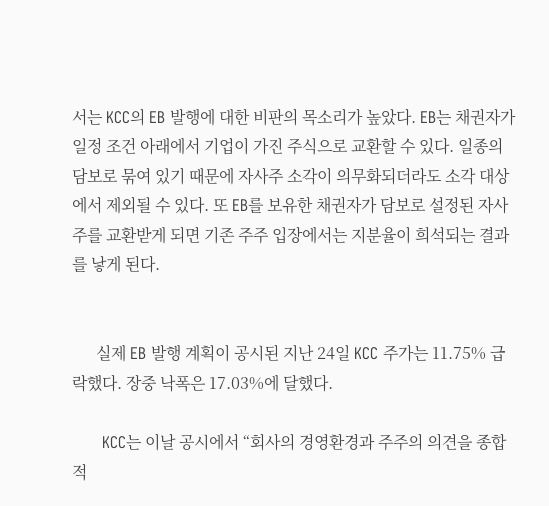서는 KCC의 EB 발행에 대한 비판의 목소리가 높았다. EB는 채권자가 일정 조건 아래에서 기업이 가진 주식으로 교환할 수 있다. 일종의 담보로 묶여 있기 때문에 자사주 소각이 의무화되더라도 소각 대상에서 제외될 수 있다. 또 EB를 보유한 채권자가 담보로 설정된 자사주를 교환받게 되면 기존 주주 입장에서는 지분율이 희석되는 결과를 낳게 된다.


      실제 EB 발행 계획이 공시된 지난 24일 KCC 주가는 11.75% 급락했다. 장중 낙폭은 17.03%에 달했다.

      KCC는 이날 공시에서 “회사의 경영환경과 주주의 의견을 종합적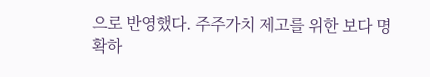으로 반영했다. 주주가치 제고를 위한 보다 명확하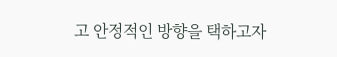고 안정적인 방향을 택하고자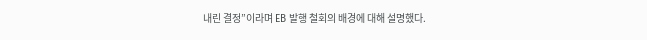내린 결정”이라며 EB 발행 철회의 배경에 대해 설명했다.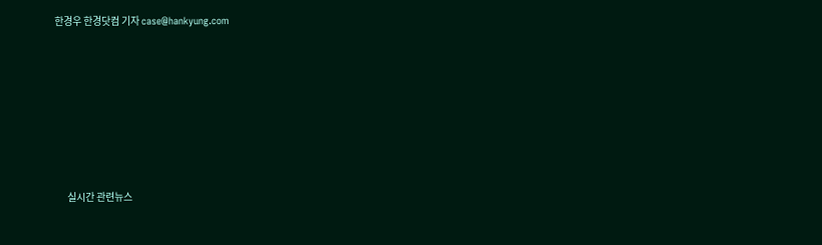한경우 한경닷컴 기자 case@hankyung.com







      실시간 관련뉴스